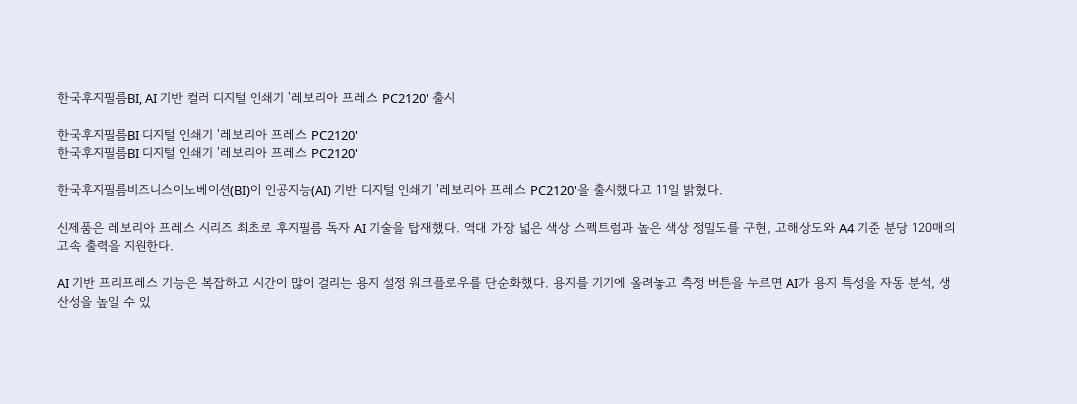한국후지필름BI, AI 기반 컬러 디지털 인쇄기 '레보리아 프레스 PC2120' 출시

한국후지필름BI 디지털 인쇄기 '레보리아 프레스 PC2120'
한국후지필름BI 디지털 인쇄기 '레보리아 프레스 PC2120'

한국후지필름비즈니스이노베이션(BI)이 인공지능(AI) 기반 디지털 인쇄기 '레보리아 프레스 PC2120'을 출시했다고 11일 밝혔다.

신제품은 레보리아 프레스 시리즈 최초로 후지필름 독자 AI 기술을 탑재했다. 역대 가장 넓은 색상 스펙트럼과 높은 색상 정밀도를 구현, 고해상도와 A4 기준 분당 120매의 고속 출력을 지원한다.

AI 기반 프리프레스 기능은 복잡하고 시간이 많이 걸리는 용지 설정 워크플로우를 단순화했다. 용지를 기기에 올려놓고 측정 버튼을 누르면 AI가 용지 특성을 자동 분석, 생산성을 높일 수 있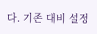다. 기존 대비 설정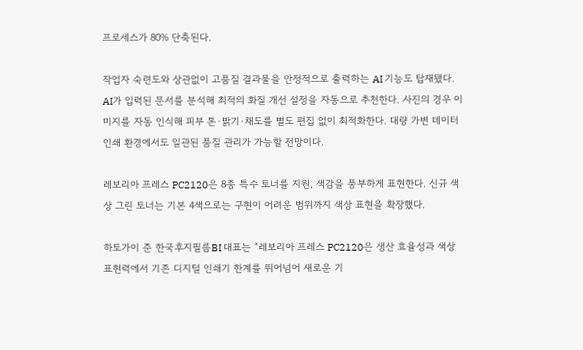프로세스가 80% 단축된다.

작업자 숙련도와 상관없이 고품질 결과물을 안정적으로 출력하는 AI 기능도 탑재됐다. AI가 입력된 문서를 분석해 최적의 화질 개선 설정을 자동으로 추천한다. 사진의 경우 이미지를 자동 인식해 피부 톤·밝기·채도를 별도 편집 없이 최적화한다. 대량 가변 데이터 인쇄 환경에서도 일관된 품질 관리가 가능할 전망이다.

레보리아 프레스 PC2120은 8종 특수 토너를 지원, 색감을 풍부하게 표현한다. 신규 색상 그린 토너는 기본 4색으로는 구현이 어려운 범위까지 색상 표현을 확장했다.

하토가이 준 한국후지필름BI 대표는 “레보리아 프레스 PC2120은 생산 효율성과 색상 표현력에서 기존 디지털 인쇄기 한계를 뛰어넘어 새로운 기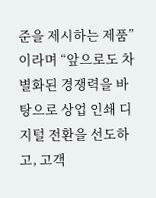준을 제시하는 제품”이라며 “앞으로도 차별화된 경쟁력을 바탕으로 상업 인쇄 디지털 전환을 선도하고, 고객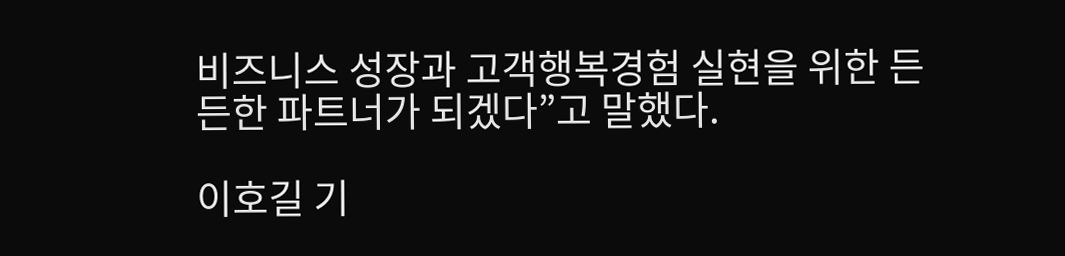비즈니스 성장과 고객행복경험 실현을 위한 든든한 파트너가 되겠다”고 말했다.

이호길 기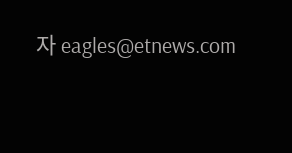자 eagles@etnews.com